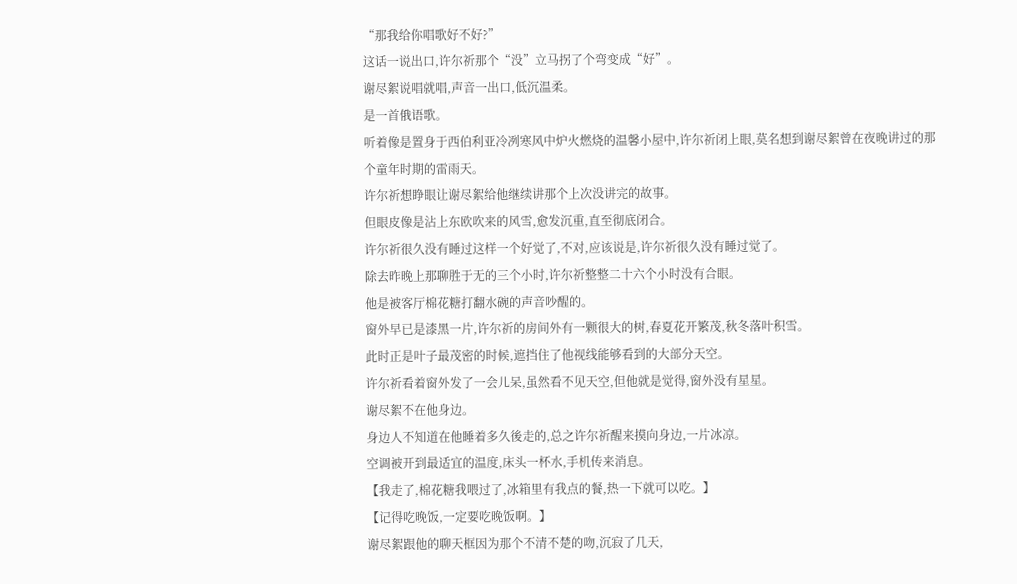“那我给你唱歌好不好?”
这话一说出口,许尔祈那个“没”立马拐了个弯变成“好”。
谢尽絮说唱就唱,声音一出口,低沉温柔。
是一首俄语歌。
听着像是置身于西伯利亚冷冽寒风中炉火燃烧的温馨小屋中,许尔祈闭上眼,莫名想到谢尽絮曾在夜晚讲过的那个童年时期的雷雨天。
许尔祈想睁眼让谢尽絮给他继续讲那个上次没讲完的故事。
但眼皮像是沾上东欧吹来的风雪,愈发沉重,直至彻底闭合。
许尔祈很久没有睡过这样一个好觉了,不对,应该说是,许尔祈很久没有睡过觉了。
除去昨晚上那聊胜于无的三个小时,许尔祈整整二十六个小时没有合眼。
他是被客厅棉花糖打翻水碗的声音吵醒的。
窗外早已是漆黑一片,许尔祈的房间外有一颗很大的树,春夏花开繁茂,秋冬落叶积雪。
此时正是叶子最茂密的时候,遮挡住了他视线能够看到的大部分天空。
许尔祈看着窗外发了一会儿呆,虽然看不见天空,但他就是觉得,窗外没有星星。
谢尽絮不在他身边。
身边人不知道在他睡着多久後走的,总之许尔祈醒来摸向身边,一片冰凉。
空调被开到最适宜的温度,床头一杯水,手机传来消息。
【我走了,棉花糖我喂过了,冰箱里有我点的餐,热一下就可以吃。】
【记得吃晚饭,一定要吃晚饭啊。】
谢尽絮跟他的聊天框因为那个不清不楚的吻,沉寂了几天,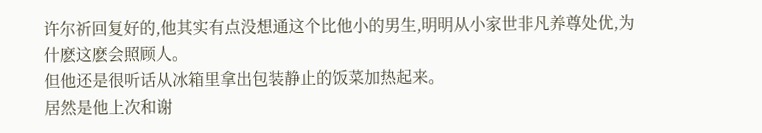许尔祈回复好的,他其实有点没想通这个比他小的男生,明明从小家世非凡养尊处优,为什麽这麽会照顾人。
但他还是很听话从冰箱里拿出包装静止的饭菜加热起来。
居然是他上次和谢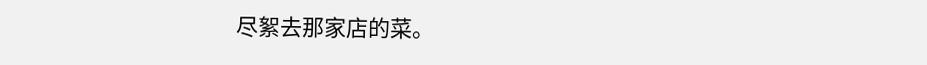尽絮去那家店的菜。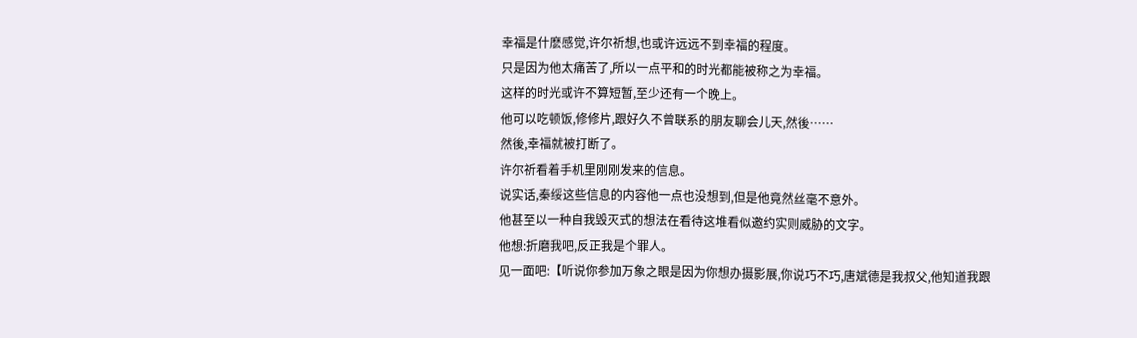幸福是什麽感觉,许尔祈想,也或许远远不到幸福的程度。
只是因为他太痛苦了,所以一点平和的时光都能被称之为幸福。
这样的时光或许不算短暂,至少还有一个晚上。
他可以吃顿饭,修修片,跟好久不曾联系的朋友聊会儿天,然後……
然後,幸福就被打断了。
许尔祈看着手机里刚刚发来的信息。
说实话,秦绥这些信息的内容他一点也没想到,但是他竟然丝毫不意外。
他甚至以一种自我毁灭式的想法在看待这堆看似邀约实则威胁的文字。
他想:折磨我吧,反正我是个罪人。
见一面吧:【听说你参加万象之眼是因为你想办摄影展,你说巧不巧,唐斌德是我叔父,他知道我跟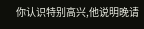你认识特别高兴,他说明晚请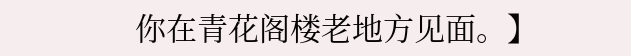你在青花阁楼老地方见面。】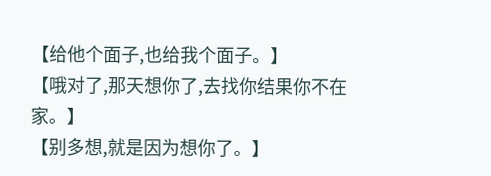【给他个面子,也给我个面子。】
【哦对了,那天想你了,去找你结果你不在家。】
【别多想,就是因为想你了。】